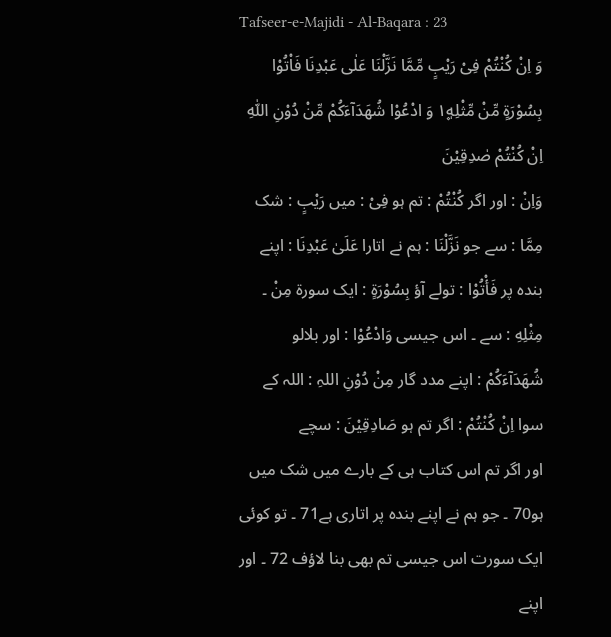Tafseer-e-Majidi - Al-Baqara : 23
وَ اِنْ كُنْتُمْ فِیْ رَیْبٍ مِّمَّا نَزَّلْنَا عَلٰى عَبْدِنَا فَاْتُوْا بِسُوْرَةٍ مِّنْ مِّثْلِهٖ١۪ وَ ادْعُوْا شُهَدَآءَكُمْ مِّنْ دُوْنِ اللّٰهِ اِنْ كُنْتُمْ صٰدِقِیْنَ
وَاِنْ : اور اگر كُنْتُمْ : تم ہو فِیْ : میں رَيْبٍ : شک مِمَّا : سے جو نَزَّلْنَا : ہم نے اتارا عَلَىٰ عَبْدِنَا : اپنے بندہ پر فَأْتُوْا : تولے آؤ بِسُوْرَةٍ : ایک سورة مِنْ ۔ مِثْلِهِ : سے ۔ اس جیسی وَادْعُوْا : اور بلالو شُهَدَآءَكُمْ : اپنے مدد گار مِنْ دُوْنِ اللہِ : اللہ کے سوا اِنْ كُنْتُمْ : اگر تم ہو صَادِقِیْنَ : سچے
اور اگر تم اس کتاب ہی کے بارے میں شک میں ہو70 ۔ جو ہم نے اپنے بندہ پر اتاری ہے71 ۔ تو کوئی ایک سورت اس جیسی تم بھی بنا لاؤف 72 ۔ اور اپنے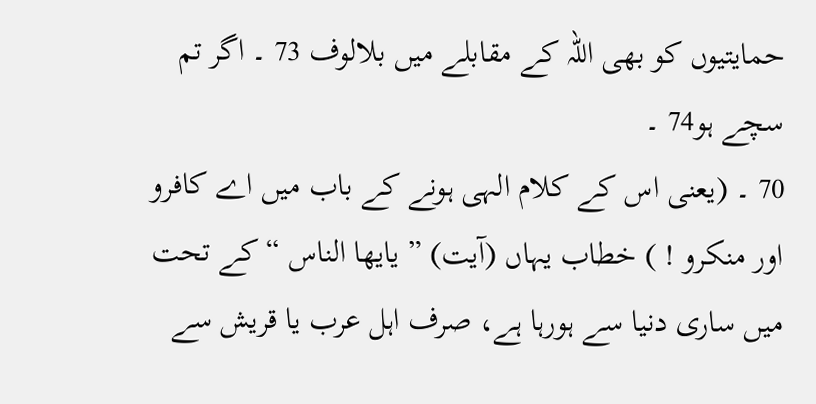حمایتیوں کو بھی اللہ کے مقابلے میں بلالوف 73 ۔ اگر تم سچے ہو74 ۔
70 ۔ (یعنی اس کے کلام الہی ہونے کے باب میں اے کافرو اور منکرو ! ) خطاب یہاں (آیت) ” یایھا الناس “ کے تحت میں ساری دنیا سے ہورہا ہے، صرف اہل عرب یا قریش سے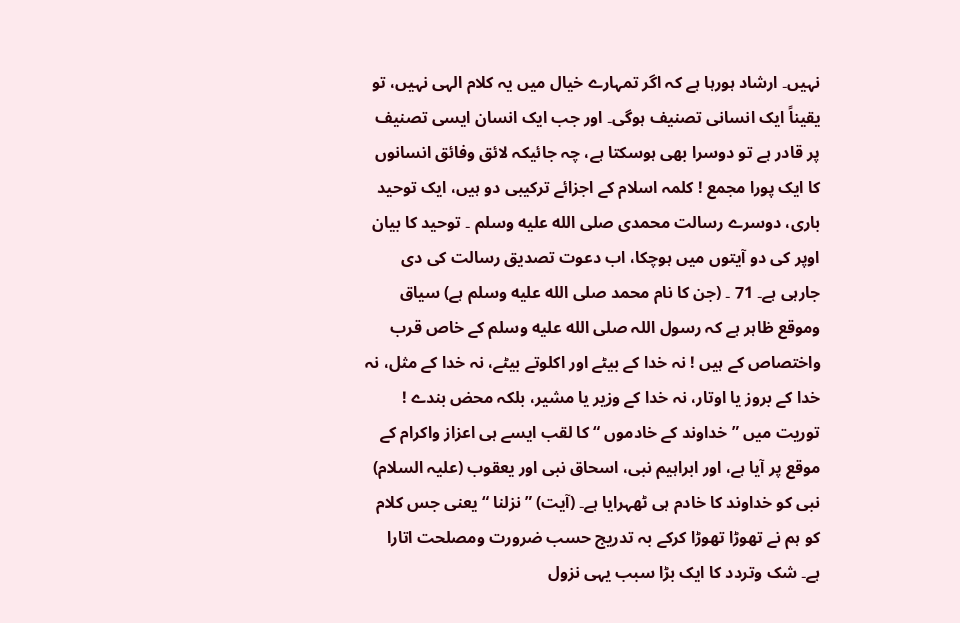نہیں۔ ارشاد ہورہا ہے کہ اگر تمہارے خیال میں یہ کلام الہی نہیں، تو یقیناً ایک انسانی تصنیف ہوگی۔ اور جب ایک انسان ایسی تصنیف پر قادر ہے تو دوسرا بھی ہوسکتا ہے، چہ جائیکہ لائق وفائق انسانوں کا ایک پورا مجمع ! کلمہ اسلام کے اجزائے ترکیبی دو ہیں، ایک توحید باری، دوسرے رسالت محمدی صلى الله عليه وسلم ۔ توحید کا بیان اوپر کی دو آیتوں میں ہوچکا، اب دعوت تصدیق رسالت کی دی جارہی ہے۔ 71 ۔ (جن کا نام محمد صلى الله عليه وسلم ہے) سیاق وموقع ظاہر ہے کہ رسول اللہ صلى الله عليه وسلم کے خاص قرب واختصاص کے ہیں ! نہ خدا کے بیٹے اور اکلوتے بیٹے، نہ خدا کے مثل، نہ خدا کے بروز یا اوتار، نہ خدا کے وزیر یا مشیر، بلکہ محض بندے ! توریت میں ” خداوند کے خادموں “ کا لقب ایسے ہی اعزاز واکرام کے موقع پر آیا ہے، اور ابراہیم نبی، اسحاق نبی اور یعقوب (علیہ السلام) نبی کو خداوند کا خادم ہی ٹھہرایا ہے۔ (آیت) ” نزلنا “ یعنی جس کلام کو ہم نے تھوڑا تھوڑا کرکے بہ تدریج حسب ضرورت ومصلحت اتارا ہے۔ شک وتردد کا ایک بڑا سبب یہی نزول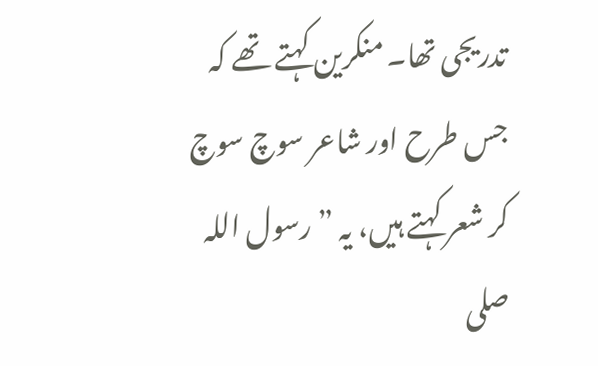تدریجی تھا۔ منکرین کہتے تھے کہ جس طرح اور شاعر سوچ سوچ کر شعر کہتے ہیں، یہ ” رسول اللہ صلى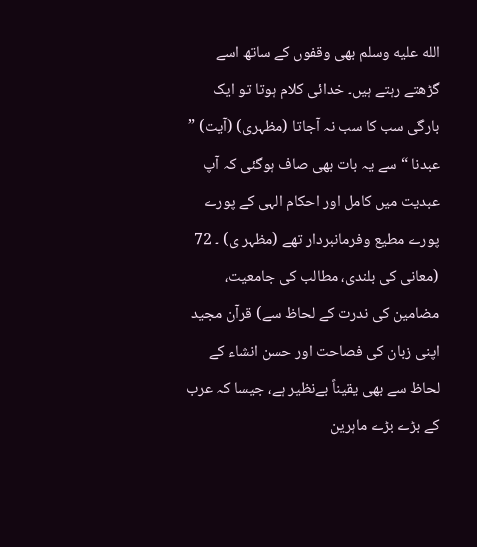الله عليه وسلم بھی وقفوں کے ساتھ اسے گڑھتے رہتے ہیں۔ خدائی کلام ہوتا تو ایک بارگی سب کا سب نہ آجاتا (مظہری) (آیت) ” عبدنا “ سے یہ بات بھی صاف ہوگئی کہ آپ عبدیت میں کامل اور احکام الہی کے پورے پورے مطیع وفرمانبردار تھے (مظہر ی) ۔ 72 (معانی کی بلندی، مطالب کی جامعیت، مضامین کی ندرت کے لحاظ سے) قرآن مجید اپنی زبان کی فصاحت اور حسن انشاء کے لحاظ سے بھی یقیناً بےنظیر ہے، جیسا کہ عرب کے بڑے بڑے ماہرین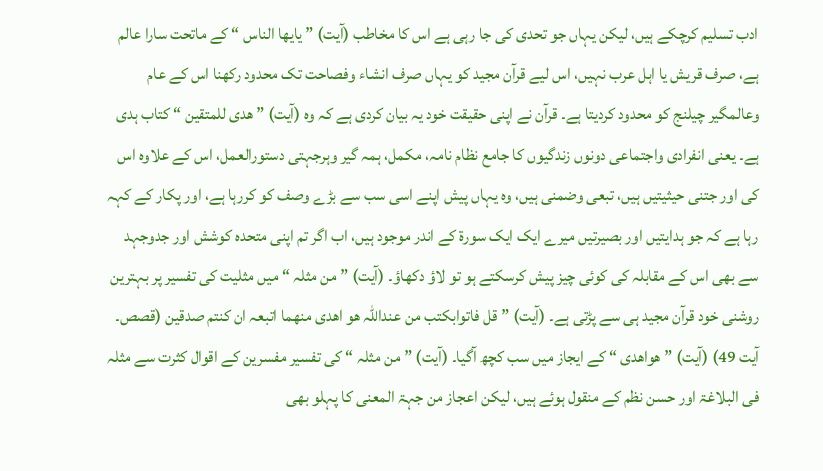ادب تسلیم کرچکے ہیں، لیکن یہاں جو تحدی کی جا رہی ہے اس کا مخاطب (آیت) ” یایھا الناس “ کے ماتحت سارا عالم ہے، صرف قریش یا اہل عرب نہیں، اس لیے قرآن مجید کو یہاں صرف انشاء وفصاحت تک محدود رکھنا اس کے عام وعالمگیر چیلنج کو محدود کردیتا ہے۔ قرآن نے اپنی حقیقت خود یہ بیان کردی ہے کہ وہ (آیت) ” ھدی للمتقین “ کتاب ہدی ہے۔ یعنی انفرادی واجتماعی دونوں زندگیوں کا جامع نظام نامہ، مکمل، ہمہ گیر وہرجہتی دستورالعمل، اس کے علاوہ اس کی اور جتنی حیثیتیں ہیں، تبعی وضمنی ہیں، وہ یہاں پیش اپنے اسی سب سے بڑے وصف کو کررہا ہے، اور پکار کے کہہ رہا ہے کہ جو ہدایتیں اور بصیرتیں میرے ایک ایک سورة کے اندر موجود ہیں، اب اگر تم اپنی متحدہ کوشش اور جدوجہد سے بھی اس کے مقابلہ کی کوئی چیز پیش کرسکتے ہو تو لاؤ دکھاؤ۔ (آیت) ” من مثلہ “ میں مثلیت کی تفسیر پر بہترین روشنی خود قرآن مجید ہی سے پڑتی ہے۔ (آیت) ” قل فاتوابکتب من عنداللہ ھو اھدی منھما اتبعہ ان کنتم صدقین (قصص۔ آیت 49) (آیت) ” ھواھدی “ کے ایجاز میں سب کچھ آگیا۔ (آیت) ” من مثلہ “ کی تفسیر مفسرین کے اقوال کثرت سے مثلہ فی البلاغۃ اور حسن نظم کے منقول ہوئے ہیں، لیکن اعجاز من جہۃ المعنی کا پہلو بھی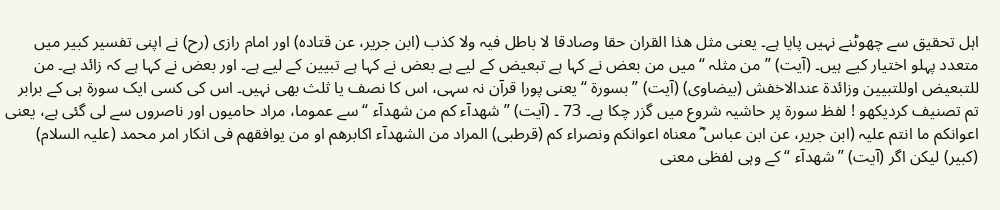اہل تحقیق سے چھوٹنے نہیں پایا ہے۔ یعنی مثل ھذا القران حقا وصادقا لا باطل فیہ ولا کذب (ابن جریر، عن قتادہ) اور امام رازی (رح) نے اپنی تفسیر کبیر میں متعدد پہلو اختیار کیے ہیں۔ (آیت) ” من مثلہ “ میں من بعض نے کہا ہے تبعیض کے لیے ہے بعض نے کہا ہے تبیین کے لیے ہے۔ اور بعض نے کہا ہے کہ زائد ہے۔ من للتبعیض اوللتبیین وزائدۃ عندالاخفش (بیضاوی) (آیت) ” بسورۃ “ یعنی پورا قرآن نہ سہی، اس کا نصف یا ثلث بھی نہیں۔ اس کی کسی ایک سورة ہی کے برابر تم تصنیف کردیکھو ! لفظ سورة پر حاشیہ شروع میں گزر چکا ہے۔ 73 ۔ (آیت) ” شھدآء کم من شھدآء “ سے عموما، مراد حامیوں اور ناصروں سے لی گئی ہے، یعنی اعوانکم ما انتم علیہ (ابن جریر، عن ابن عباس ؓ معناہ اعوانکم ونصراء کم (قرطبی) المراد من الشھدآء اکابرھم او من یوافقھم فی انکار امر محمد (علیہ السلام) (کبیر) لیکن اگر (آیت) ” شھدآء “ کے وہی لفظی معنی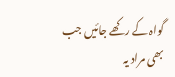گواہ کے رکھے جائیں جب بھی مراد یہ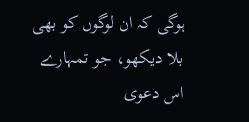ہوگی کہ ان لوگوں کو بھی بلا دیکھو، جو تمہارے اس دعوی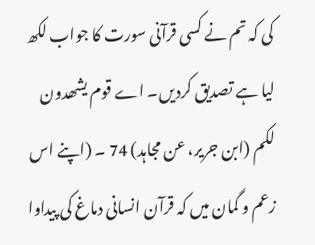کی کہ تم نے کسی قرآنی سورت کا جواب لکھ لیا ہے تصدیق کردیں۔ اے قوم یشھدون لکم (ابن جریر، عن مجاہد) 74 ۔ (اپنے اس زعم و گمان میں کہ قرآن انسانی دماغ کی پیداوا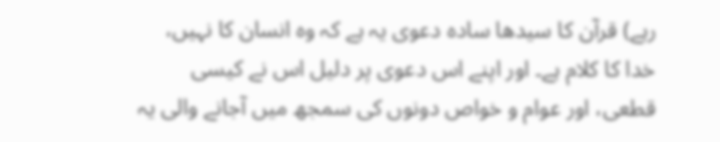رہے) قرآن کا سیدھا سادہ دعوی یہ ہے کہ وہ انسان کا نہیں، خدا کا کلام ہے۔ اور اپنے اس دعوی پر دلیل اس نے کیسی قطعی، اور عوام و خواص دونوں کی سمجھ میں آجانے والی یہ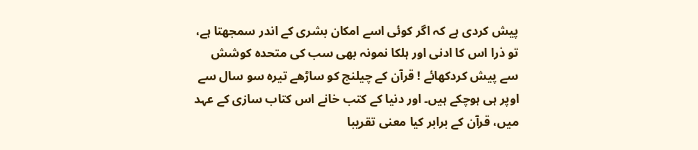پیش کردی ہے کہ اگر کوئی اسے امکان بشری کے اندر سمجھتا ہے، تو ذرا اس کا ادنی اور ہلکا نمونہ بھی سب کی متحدہ کوشش سے پیش کردکھائے ! قرآن کے چیلنج کو ساڑھے تیرہ سو سال سے اوپر ہی ہوچکے ہیں۔ اور دنیا کے کتب خانے اس کتاب سازی کے عہد میں، قرآن کے برابر کیا معنی تقریبا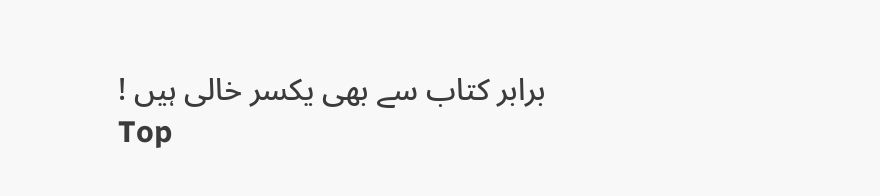برابر کتاب سے بھی یکسر خالی ہیں !
Top